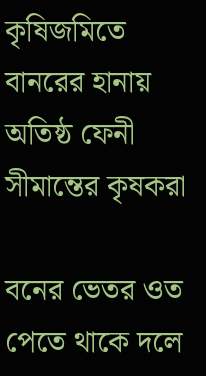কৃষিজমিতে বানরের হানায় অতিষ্ঠ ফেনী সীমান্তের কৃষকরা

বনের ভেতর ওত পেতে থাকে দলে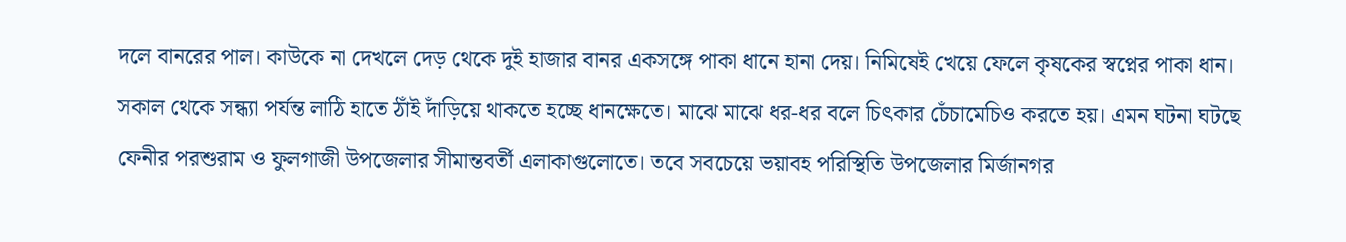দলে বানরের পাল। কাউকে না দেখলে দেড় থেকে দুই হাজার বানর একসঙ্গে পাকা ধানে হানা দেয়। নিমিষেই খেয়ে ফেলে কৃষকের স্বপ্নের পাকা ধান। সকাল থেকে সন্ধ্যা পর্যন্ত লাঠি হাতে ঠাঁই দাঁড়িয়ে থাকতে হচ্ছে ধানক্ষেতে। মাঝে মাঝে ধর-ধর বলে চিৎকার চেঁচামেচিও করতে হয়। এমন ঘটনা ঘটছে ফেনীর পরশুরাম ও ফুলগাজী উপজেলার সীমান্তবর্তী এলাকাগুলোতে। তবে সবচেয়ে ভয়াবহ পরিস্থিতি উপজেলার মির্জানগর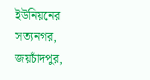ইউনিয়নের সত্যনগর, জয়চাঁদপুর,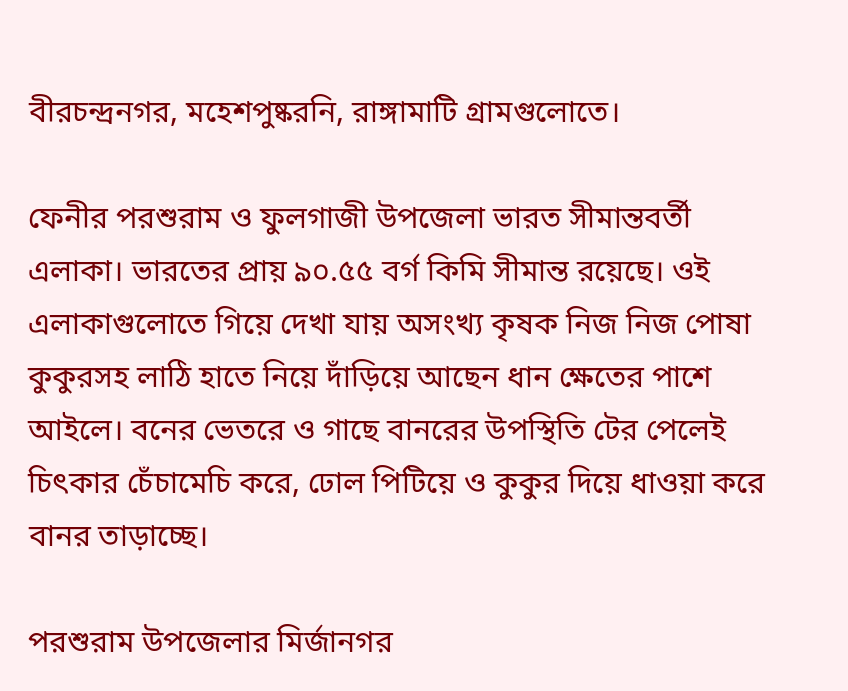বীরচন্দ্রনগর, মহেশপুষ্করনি, রাঙ্গামাটি গ্রামগুলোতে।

ফেনীর পরশুরাম ও ফুলগাজী উপজেলা ভারত সীমান্তবর্তী এলাকা। ভারতের প্রায় ৯০.৫৫ বর্গ কিমি সীমান্ত রয়েছে। ওই এলাকাগুলোতে গিয়ে দেখা যায় অসংখ্য কৃষক নিজ নিজ পোষা কুকুরসহ লাঠি হাতে নিয়ে দাঁড়িয়ে আছেন ধান ক্ষেতের পাশে আইলে। বনের ভেতরে ও গাছে বানরের উপস্থিতি টের পেলেই চিৎকার চেঁচামেচি করে, ঢোল পিটিয়ে ও কুকুর দিয়ে ধাওয়া করে বানর তাড়াচ্ছে।

পরশুরাম উপজেলার মির্জানগর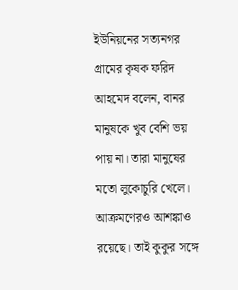ইউনিয়নের সত্যনগর গ্রামের কৃষক ফরিদ আহমেদ বলেন, বানর মানুষকে খুব বেশি ভয় পায় না। তারা মানুষের মতো লুকোচুরি খেলে। আক্রমণেরও আশঙ্কাও রয়েছে। তাই কুকুর সঙ্গে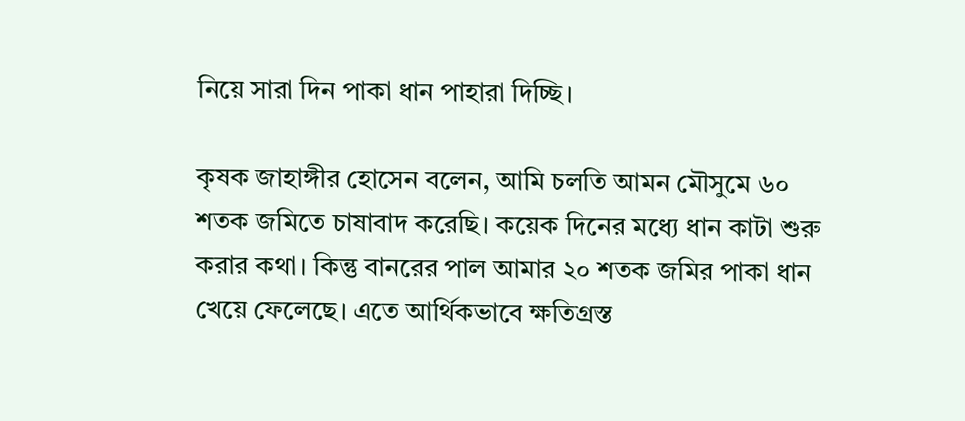নিয়ে সারা দিন পাকা ধান পাহারা দিচ্ছি।

কৃষক জাহাঙ্গীর হোসেন বলেন, আমি চলতি আমন মৌসুমে ৬০ শতক জমিতে চাষাবাদ করেছি। কয়েক দিনের মধ্যে ধান কাটা শুরু করার কথা। কিন্তু বানরের পাল আমার ২০ শতক জমির পাকা ধান খেয়ে ফেলেছে। এতে আর্থিকভাবে ক্ষতিগ্রস্ত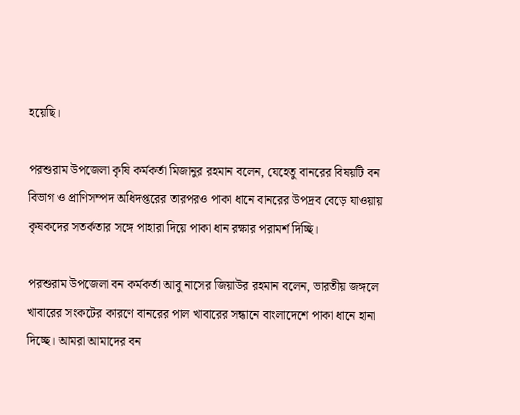হয়েছি।

পরশুরাম উপজেলা কৃষি কর্মকর্তা মিজানুর রহমান বলেন, যেহেতু বানরের বিষয়টি বন বিভাগ ও প্রাণিসম্পদ অধিদপ্তরের তারপরও পাকা ধানে বানরের উপদ্রব বেড়ে যাওয়ায় কৃষকদের সতর্কতার সঙ্গে পাহারা দিয়ে পাকা ধান রক্ষার পরামর্শ দিচ্ছি।

পরশুরাম উপজেলা বন কর্মকর্তা আবু নাসের জিয়াউর রহমান বলেন, ভারতীয় জঙ্গলে খাবারের সংকটের কারণে বানরের পাল খাবারের সন্ধানে বাংলাদেশে পাকা ধানে হানা দিচ্ছে। আমরা আমাদের বন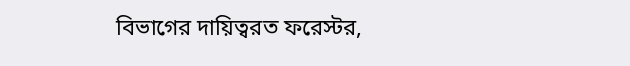বিভাগের দায়িত্বরত ফরেস্টর,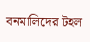বনমালিদের টহল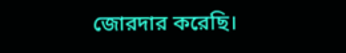জোরদার করেছি।